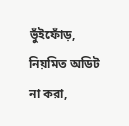ভুঁইফোঁড়, নিয়মিত অডিট না করা,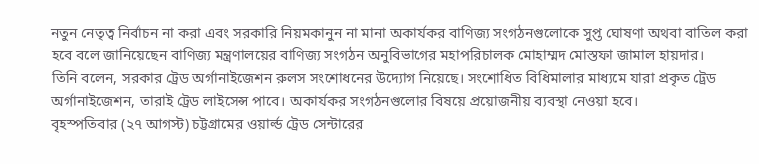নতুন নেতৃত্ব নির্বাচন না করা এবং সরকারি নিয়মকানুন না মানা অকার্যকর বাণিজ্য সংগঠনগুলোকে সুপ্ত ঘোষণা অথবা বাতিল করা হবে বলে জানিয়েছেন বাণিজ্য মন্ত্রণালয়ের বাণিজ্য সংগঠন অনুবিভাগের মহাপরিচালক মোহাম্মদ মোস্তফা জামাল হায়দার।
তিনি বলেন, সরকার ট্রেড অর্গানাইজেশন রুলস সংশোধনের উদ্যোগ নিয়েছে। সংশোধিত বিধিমালার মাধ্যমে যারা প্রকৃত ট্রেড অর্গানাইজেশন, তারাই ট্রেড লাইসেন্স পাবে। অকার্যকর সংগঠনগুলোর বিষয়ে প্রয়োজনীয় ব্যবস্থা নেওয়া হবে।
বৃহস্পতিবার (২৭ আগস্ট) চট্টগ্রামের ওয়ার্ল্ড ট্রেড সেন্টারের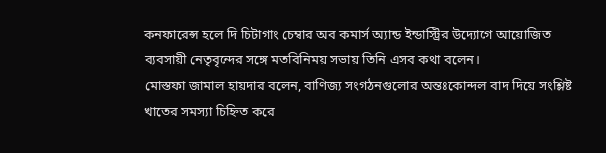কনফারেন্স হলে দি চিটাগাং চেম্বার অব কমার্স অ্যান্ড ইন্ডাস্ট্রির উদ্যোগে আয়োজিত ব্যবসায়ী নেতৃবৃন্দের সঙ্গে মতবিনিময় সভায় তিনি এসব কথা বলেন।
মোস্তফা জামাল হায়দার বলেন, বাণিজ্য সংগঠনগুলোর অন্তঃকোন্দল বাদ দিয়ে সংশ্লিষ্ট খাতের সমস্যা চিহ্নিত করে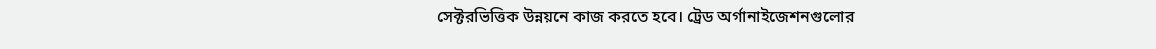সেক্টরভিত্তিক উন্নয়নে কাজ করতে হবে। ট্রেড অর্গানাইজেশনগুলোর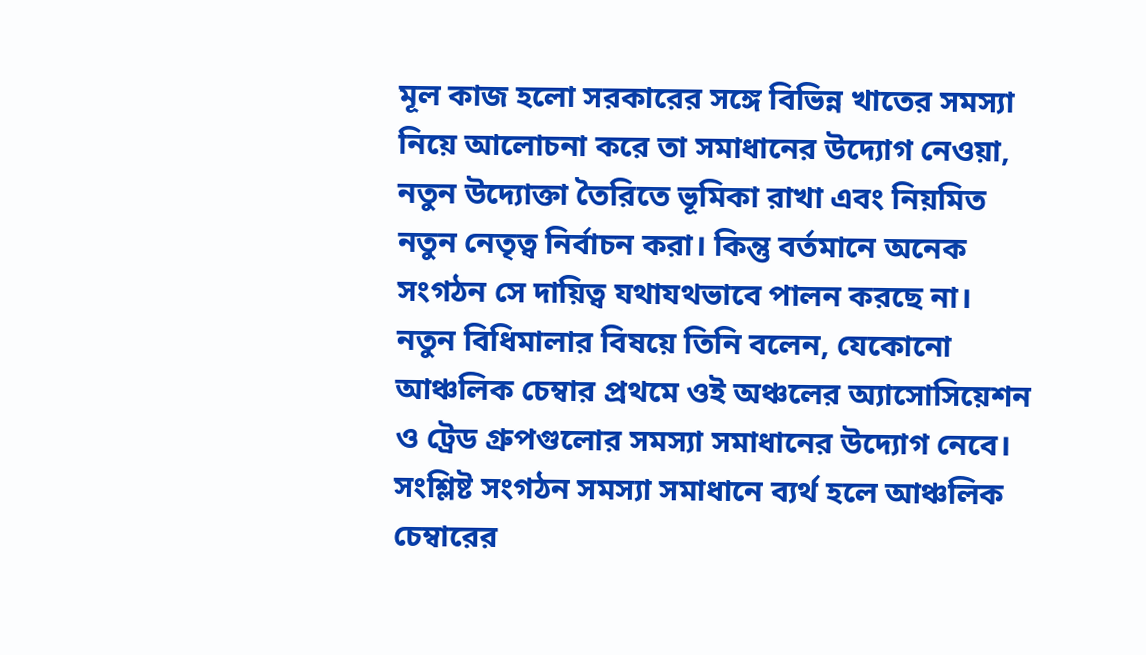মূল কাজ হলো সরকারের সঙ্গে বিভিন্ন খাতের সমস্যা নিয়ে আলোচনা করে তা সমাধানের উদ্যোগ নেওয়া, নতুন উদ্যোক্তা তৈরিতে ভূমিকা রাখা এবং নিয়মিত নতুন নেতৃত্ব নির্বাচন করা। কিন্তু বর্তমানে অনেক সংগঠন সে দায়িত্ব যথাযথভাবে পালন করছে না।
নতুন বিধিমালার বিষয়ে তিনি বলেন, যেকোনো আঞ্চলিক চেম্বার প্রথমে ওই অঞ্চলের অ্যাসোসিয়েশন ও ট্রেড গ্রুপগুলোর সমস্যা সমাধানের উদ্যোগ নেবে। সংশ্লিষ্ট সংগঠন সমস্যা সমাধানে ব্যর্থ হলে আঞ্চলিক চেম্বারের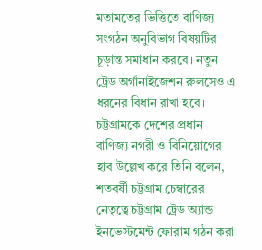মতামতের ভিত্তিতে বাণিজ্য সংগঠন অনুবিভাগ বিষয়টির চূড়ান্ত সমাধান করবে। নতুন ট্রেড অর্গানাইজেশন রুলসেও এ ধরনের বিধান রাখা হবে।
চট্টগ্রামকে দেশের প্রধান বাণিজ্য নগরী ও বিনিয়োগের হাব উল্লেখ করে তিনি বলেন, শতবর্ষী চট্টগ্রাম চেম্বারের নেতৃত্বে চট্টগ্রাম ট্রেড অ্যান্ড ইনভেস্টমেন্ট ফোরাম গঠন করা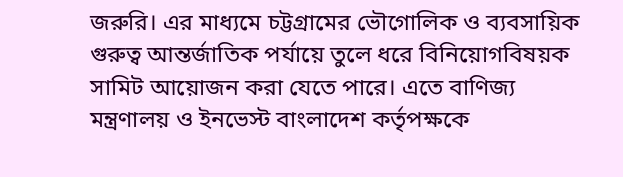জরুরি। এর মাধ্যমে চট্টগ্রামের ভৌগোলিক ও ব্যবসায়িক গুরুত্ব আন্তর্জাতিক পর্যায়ে তুলে ধরে বিনিয়োগবিষয়ক সামিট আয়োজন করা যেতে পারে। এতে বাণিজ্য মন্ত্রণালয় ও ইনভেস্ট বাংলাদেশ কর্তৃপক্ষকে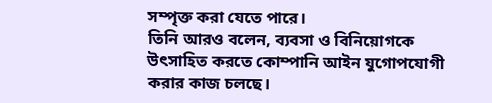সম্পৃক্ত করা যেতে পারে।
তিনি আরও বলেন, ব্যবসা ও বিনিয়োগকে উৎসাহিত করতে কোম্পানি আইন যুগোপযোগী করার কাজ চলছে।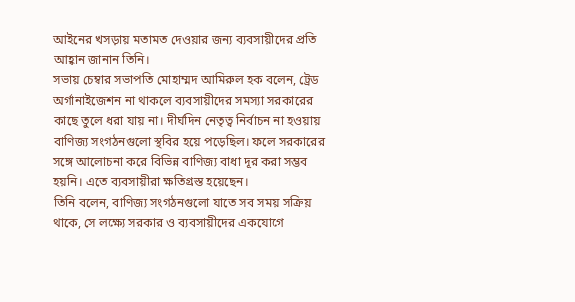আইনের খসড়ায় মতামত দেওয়ার জন্য ব্যবসায়ীদের প্রতি আহ্বান জানান তিনি।
সভায় চেম্বার সভাপতি মোহাম্মদ আমিরুল হক বলেন, ট্রেড অর্গানাইজেশন না থাকলে ব্যবসায়ীদের সমস্যা সরকারের কাছে তুলে ধরা যায় না। দীর্ঘদিন নেতৃত্ব নির্বাচন না হওয়ায় বাণিজ্য সংগঠনগুলো স্থবির হয়ে পড়েছিল। ফলে সরকারের সঙ্গে আলোচনা করে বিভিন্ন বাণিজ্য বাধা দূর করা সম্ভব হয়নি। এতে ব্যবসায়ীরা ক্ষতিগ্রস্ত হয়েছেন।
তিনি বলেন, বাণিজ্য সংগঠনগুলো যাতে সব সময় সক্রিয় থাকে, সে লক্ষ্যে সরকার ও ব্যবসায়ীদের একযোগে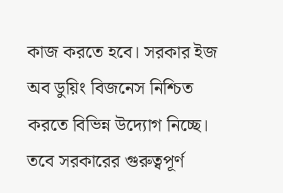কাজ করতে হবে। সরকার ইজ অব ডুয়িং বিজনেস নিশ্চিত করতে বিভিন্ন উদ্যোগ নিচ্ছে। তবে সরকারের গুরুত্বপূর্ণ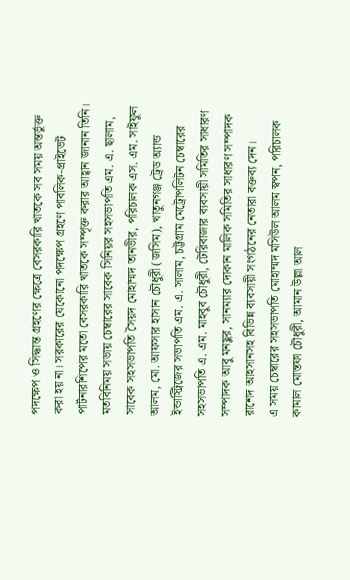পদক্ষেপ ও সিদ্ধান্ত গ্রহণের ক্ষেত্রে বেসরকারি খাতকে সব সময় অন্তর্ভুক্ত করা হয় না। সরকারের যেকোনো পদক্ষেপ গ্রহণে পাবলিক-প্রাইভেট পার্টনারশিপের মতো বেসরকারি খাতকে সম্পৃক্ত করার আহ্বান জানান তিনি।
মতবিনিময় সভায় চেম্বারের সাবেক সিনিয়র সহসভাপতি এম. এ. ছালাম, সাবেক সহসভাপতি সৈয়দ মোহাম্মদ তানভীর, পরিচালক এস. এম. সাইফুল আলম, মো. আফসার হাসান চৌধুরী (জসিম), খাতুনগঞ্জ ট্রেড অ্যান্ড ইন্ডাস্ট্রিজের সভাপতি এম. এ. সালাম, চট্টগ্রাম মেট্রোপলিটন চেম্বারের সহসভাপতি এ. এম. মাহবুব চৌধুরী, টেরিবাজার ব্যবসায়ী সমিতির সাধারণ সম্পাদক আবু মনছুর, সানম্যার দোকান মালিক সমিতির সাধারণ সম্পাদক রাশেদ আহসানসহ বিভিন্ন ব্যবসায়ী সংগঠনের নেতারা বক্তব্য দেন।
এ সময় চেম্বারের সহসভাপতি মোহাম্মদ মসিউল আলম স্বপন, পরিচালক কামাল মোস্তফা চৌধুরী, আমান উল্লা আল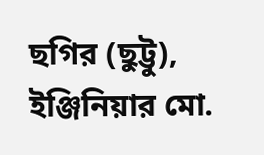ছগির (ছুট্টু), ইঞ্জিনিয়ার মো.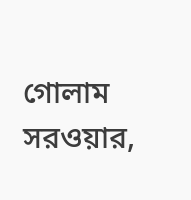গোলাম সরওয়ার,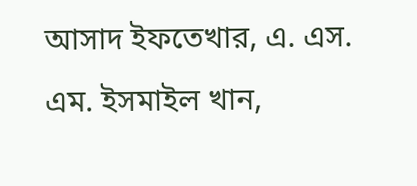আসাদ ইফতেখার, এ. এস. এম. ইসমাইল খান,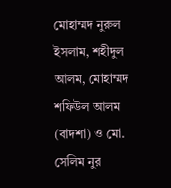মোহাম্মদ নুরুল ইসলাম, শহীদুল আলম, মোহাম্মদ শফিউল আলম (বাদশা) ও মো. সেলিম নুর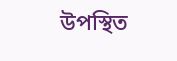উপস্থিত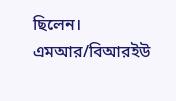ছিলেন।
এমআর/বিআরইউ